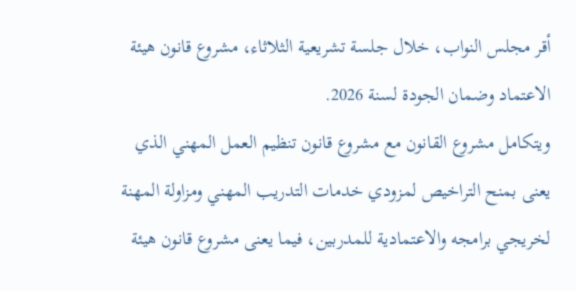أقر مجلس النواب، خلال جلسة تشريعية الثلاثاء، مشروع قانون هيئة الاعتماد وضمان الجودة لسنة 2026.
ويتكامل مشروع القانون مع مشروع قانون تنظيم العمل المهني الذي يعنى بمنح التراخيص لمزودي خدمات التدريب المهني ومزاولة المهنة لخريجي برامجه والاعتمادية للمدربين، فيما يعنى مشروع قانون هيئة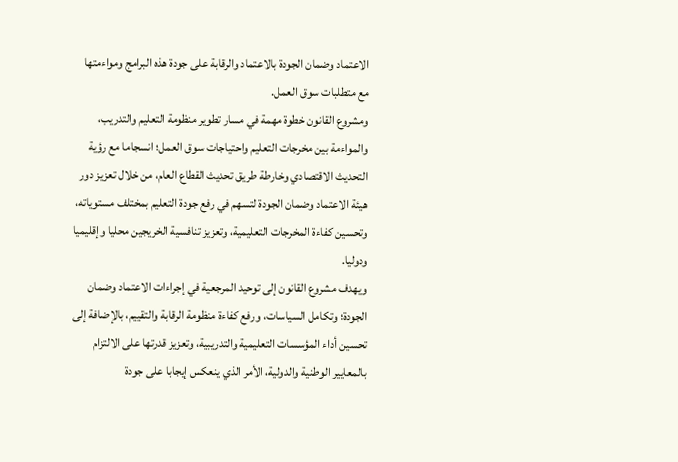الاعتماد وضمان الجودة بالاعتماد والرقابة على جودة هذه البرامج ومواءمتها مع متطلبات سوق العمل.
ومشروع القانون خطوة مهمة في مسار تطوير منظومة التعليم والتدريب، والمواءمة بين مخرجات التعليم واحتياجات سوق العمل؛ انسجاما مع رؤية التحديث الاقتصادي وخارطة طريق تحديث القطاع العام، من خلال تعزيز دور هيئة الاعتماد وضمان الجودة لتسهم في رفع جودة التعليم بمختلف مستوياته، وتحسين كفاءة المخرجات التعليمية، وتعزيز تنافسية الخريجين محليا وإقليميا ودوليا.
ويهدف مشروع القانون إلى توحيد المرجعية في إجراءات الاعتماد وضمان الجودة؛ وتكامل السياسات، ورفع كفاءة منظومة الرقابة والتقييم، بالإضافة إلى تحسين أداء المؤسسات التعليمية والتدريبية، وتعزيز قدرتها على الالتزام بالمعايير الوطنية والدولية، الأمر الذي ينعكس إيجابا على جودة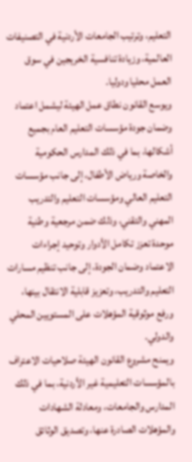التعليم، وترتيب الجامعات الأردنية في التصنيفات العالمية، وزيادة تنافسية الخريجين في سوق العمل محليا ودوليا.
ويوسع القانون نطاق عمل الهيئة ليشمل اعتماد وضمان جودة مؤسسات التعليم العام بجميع أشكالها، بما في ذلك المدارس الحكومية والخاصة ورياض الأطفال، إلى جانب مؤسسات التعليم العالي ومؤسسات التعليم والتدريب المهني والتقني، وذلك ضمن مرجعية وطنية موحدة تعزز تكامل الأدوار وتوحيد إجراءات الاعتماد وضمان الجودة، إلى جانب تنظيم مسارات التعليم والتدريب، وتعزيز قابلية الانتقال بينها، ورفع موثوقية المؤهلات على المستويين المحلي والدولي.
ويمنح مشروع القانون الهيئة صلاحيات الاعتراف بالمؤسسات التعليمية غير الأردنية، بما في ذلك المدارس والجامعات، ومعادلة الشهادات والمؤهلات الصادرة عنها، وتصديق الوثائق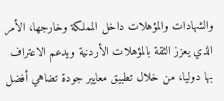والشهادات والمؤهلات داخل المملكة وخارجها، الأمر الذي يعزز الثقة بالمؤهلات الأردنية ويدعم الاعتراف بها دوليا، من خلال تطبيق معايير جودة تضاهي أفضل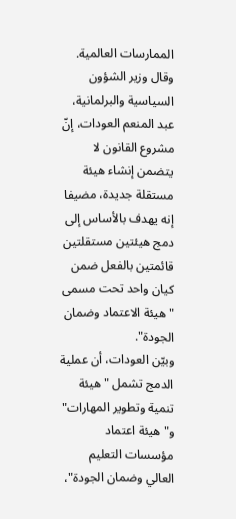الممارسات العالمية.
وقال وزير الشؤون السياسية والبرلمانية، عبد المنعم العودات، إنّ مشروع القانون لا يتضمن إنشاء هيئة مستقلة جديدة، مضيفا إنه يهدف بالأساس إلى دمج هيئتين مستقلتين قائمتين بالفعل ضمن كيان واحد تحت مسمى "هيئة الاعتماد وضمان الجودة".
وبيّن العودات، أن عملية الدمج تشمل "هيئة تنمية وتطوير المهارات" و"هيئة اعتماد مؤسسات التعليم العالي وضمان الجودة"،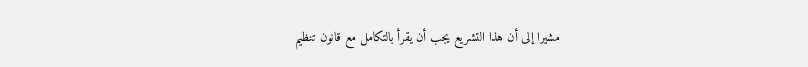مشيرا إلى أن هذا التشريع يجب أن يقرأ بالتكامل مع قانون تنظيم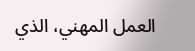العمل المهني، الذي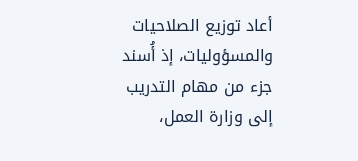أعاد توزيع الصلاحيات والمسؤوليات، إذ أُسند جزء من مهام التدريب إلى وزارة العمل،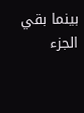بينما بقي الجزء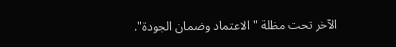الآخر تحت مظلة "الاعتماد وضمان الجودة".